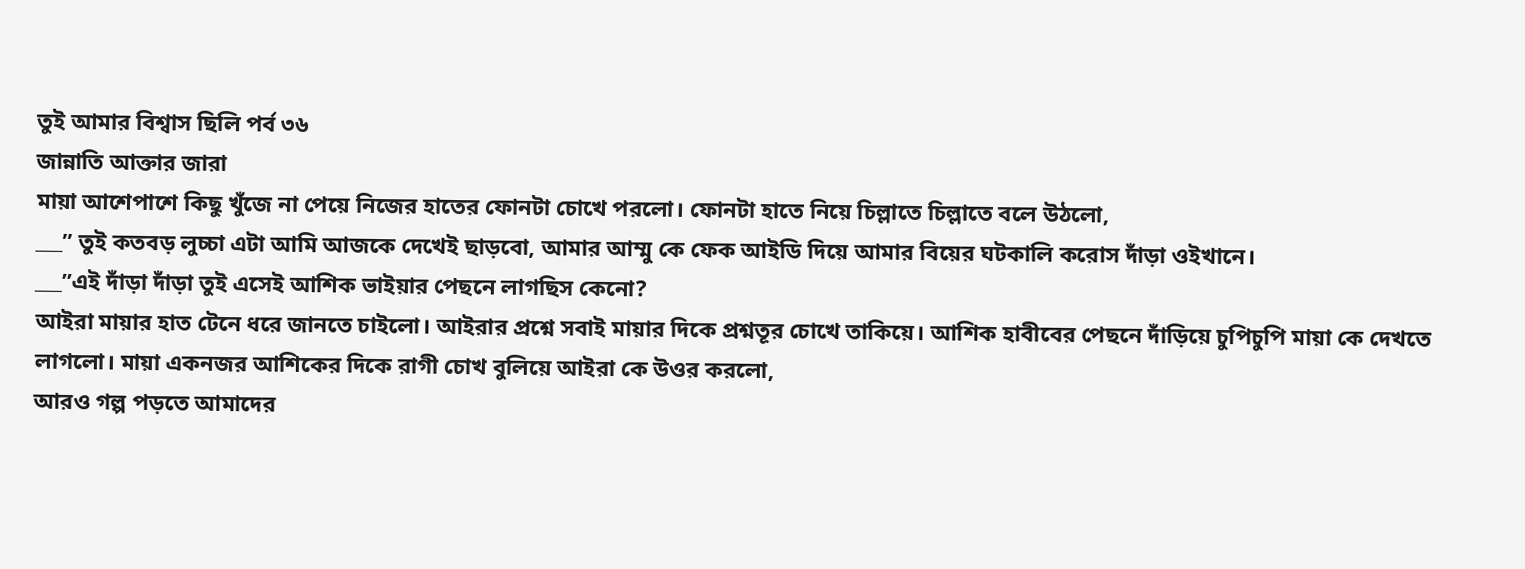তুই আমার বিশ্বাস ছিলি পর্ব ৩৬
জান্নাতি আক্তার জারা
মায়া আশেপাশে কিছু খুঁজে না পেয়ে নিজের হাতের ফোনটা চোখে পরলো। ফোনটা হাতে নিয়ে চিল্লাতে চিল্লাতে বলে উঠলো,
___” তুই কতবড় লুচ্চা এটা আমি আজকে দেখেই ছাড়বো, আমার আম্মু কে ফেক আইডি দিয়ে আমার বিয়ের ঘটকালি করোস দাঁড়া ওইখানে।
___”এই দাঁড়া দাঁড়া তুই এসেই আশিক ভাইয়ার পেছনে লাগছিস কেনো?
আইরা মায়ার হাত টেনে ধরে জানতে চাইলো। আইরার প্রশ্নে সবাই মায়ার দিকে প্রশ্নতূর চোখে তাকিয়ে। আশিক হাবীবের পেছনে দাঁড়িয়ে চুপিচুপি মায়া কে দেখতে লাগলো। মায়া একনজর আশিকের দিকে রাগী চোখ বুলিয়ে আইরা কে উওর করলো,
আরও গল্প পড়তে আমাদের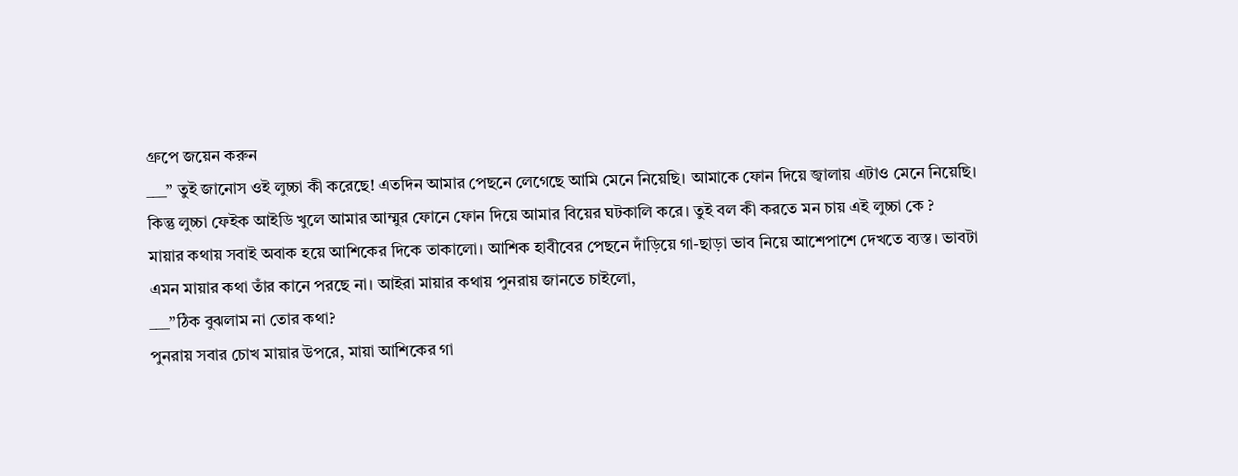গ্রুপে জয়েন করুন
___” তুই জানোস ওই লুচ্চা কী করেছে! এতদিন আমার পেছনে লেগেছে আমি মেনে নিয়েছি। আমাকে ফোন দিয়ে জ্বালায় এটাও মেনে নিয়েছি। কিন্তু লুচ্চা ফেইক আইডি খুলে আমার আম্মুর ফোনে ফোন দিয়ে আমার বিয়ের ঘটকালি করে। তুই বল কী করতে মন চায় এই লুচ্চা কে ?
মায়ার কথায় সবাই অবাক হয়ে আশিকের দিকে তাকালো। আশিক হাবীবের পেছনে দাঁড়িয়ে গা-ছাড়া ভাব নিয়ে আশেপাশে দেখতে ব্যস্ত। ভাবটা এমন মায়ার কথা তাঁর কানে পরছে না। আইরা মায়ার কথায় পুনরায় জানতে চাইলো,
___”ঠিক বুঝলাম না তোর কথা?
পুনরায় সবার চোখ মায়ার উপরে, মায়া আশিকের গা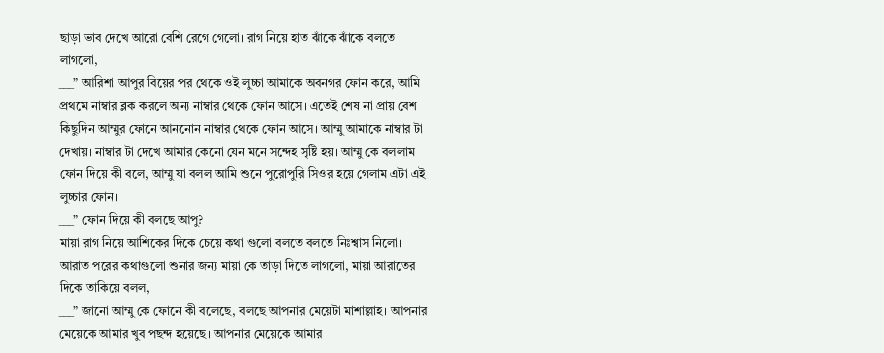ছাড়া ভাব দেখে আরো বেশি রেগে গেলো। রাগ নিয়ে হাত ঝাঁকে ঝাঁকে বলতে লাগলো,
___” আরিশা আপুর বিয়ের পর থেকে ওই লুচ্চা আমাকে অবনগর ফোন করে, আমি প্রথমে নাম্বার ব্লক করলে অন্য নাম্বার থেকে ফোন আসে। এতেই শেষ না প্রায় বেশ কিছুদিন আম্মুর ফোনে আননোন নাম্বার থেকে ফোন আসে। আম্মু আমাকে নাম্বার টা দেখায়। নাম্বার টা দেখে আমার কেনো যেন মনে সন্দেহ সৃষ্টি হয়। আম্মু কে বললাম ফোন দিয়ে কী বলে, আম্মু যা বলল আমি শুনে পুরোপুরি সিওর হয়ে গেলাম এটা এই লুচ্চার ফোন।
___” ফোন দিয়ে কী বলছে আপু?
মায়া রাগ নিয়ে আশিকের দিকে চেয়ে কথা গুলো বলতে বলতে নিঃশ্বাস নিলো। আরাত পরের কথাগুলো শুনার জন্য মায়া কে তাড়া দিতে লাগলো, মায়া আরাতের দিকে তাকিয়ে বলল,
___” জানো আম্মু কে ফোনে কী বলেছে, বলছে আপনার মেয়েটা মাশাল্লাহ। আপনার মেয়েকে আমার খুব পছন্দ হয়েছে। আপনার মেয়েকে আমার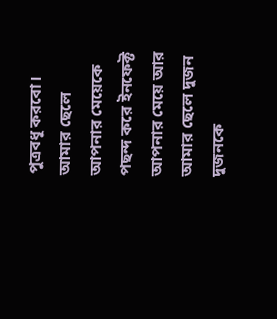পুত্রবধূ করবো। আমার ছেলে আপনার মেয়েকে পছন্দ করে ইনফেক্ট আপনার মেয়ে আর আমার ছেলে দুজন দুজনকে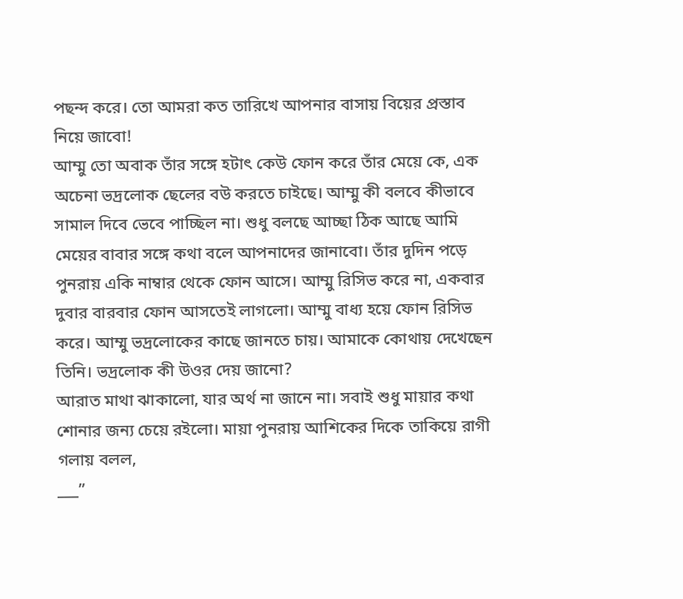পছন্দ করে। তো আমরা কত তারিখে আপনার বাসায় বিয়ের প্রস্তাব নিয়ে জাবো!
আম্মু তো অবাক তাঁর সঙ্গে হটাৎ কেউ ফোন করে তাঁর মেয়ে কে, এক অচেনা ভদ্রলোক ছেলের বউ করতে চাইছে। আম্মু কী বলবে কীভাবে সামাল দিবে ভেবে পাচ্ছিল না। শুধু বলছে আচ্ছা ঠিক আছে আমি মেয়ের বাবার সঙ্গে কথা বলে আপনাদের জানাবো। তাঁর দুদিন পড়ে পুনরায় একি নাম্বার থেকে ফোন আসে। আম্মু রিসিভ করে না, একবার দুবার বারবার ফোন আসতেই লাগলো। আম্মু বাধ্য হয়ে ফোন রিসিভ করে। আম্মু ভদ্রলোকের কাছে জানতে চায়। আমাকে কোথায় দেখেছেন তিনি। ভদ্রলোক কী উওর দেয় জানো?
আরাত মাথা ঝাকালো, যার অর্থ না জানে না। সবাই শুধু মায়ার কথা শোনার জন্য চেয়ে রইলো। মায়া পুনরায় আশিকের দিকে তাকিয়ে রাগী গলায় বলল,
___”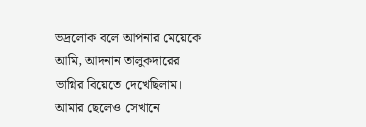ভদ্রলোক বলে আপনার মেয়েকে আমি, আদনান তালুকদারের ভাগ্নির বিয়েতে দেখেছিলাম। আমার ছেলেও সেখানে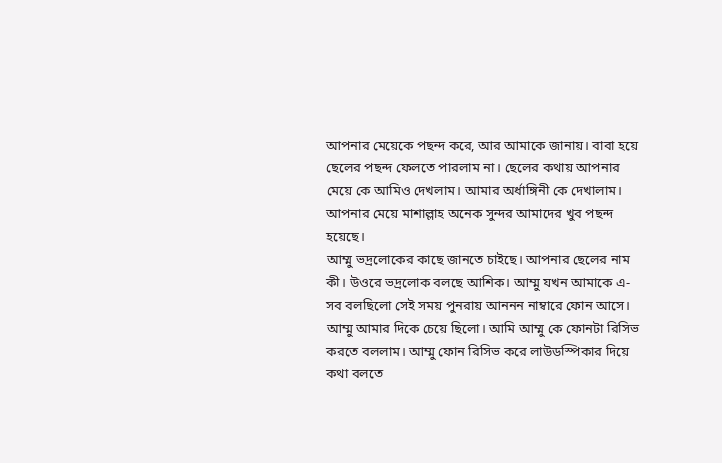আপনার মেয়েকে পছন্দ করে, আর আমাকে জানায়। বাবা হয়ে ছেলের পছন্দ ফেলতে পারলাম না। ছেলের কথায় আপনার মেয়ে কে আমিও দেখলাম। আমার অর্ধাঙ্গিনী কে দেখালাম। আপনার মেয়ে মাশাল্লাহ অনেক সুন্দর আমাদের খুব পছন্দ হয়েছে।
আম্মু ভদ্রলোকের কাছে জানতে চাইছে। আপনার ছেলের নাম কী। উওরে ভদ্রলোক বলছে আশিক। আম্মু যখন আমাকে এ-সব বলছিলো সেই সময় পুনরায় আননন নাম্বারে ফোন আসে। আম্মু আমার দিকে চেয়ে ছিলো। আমি আম্মু কে ফোনটা রিসিভ করতে বললাম। আম্মু ফোন রিসিভ করে লাউডস্পিকার দিয়ে কথা বলতে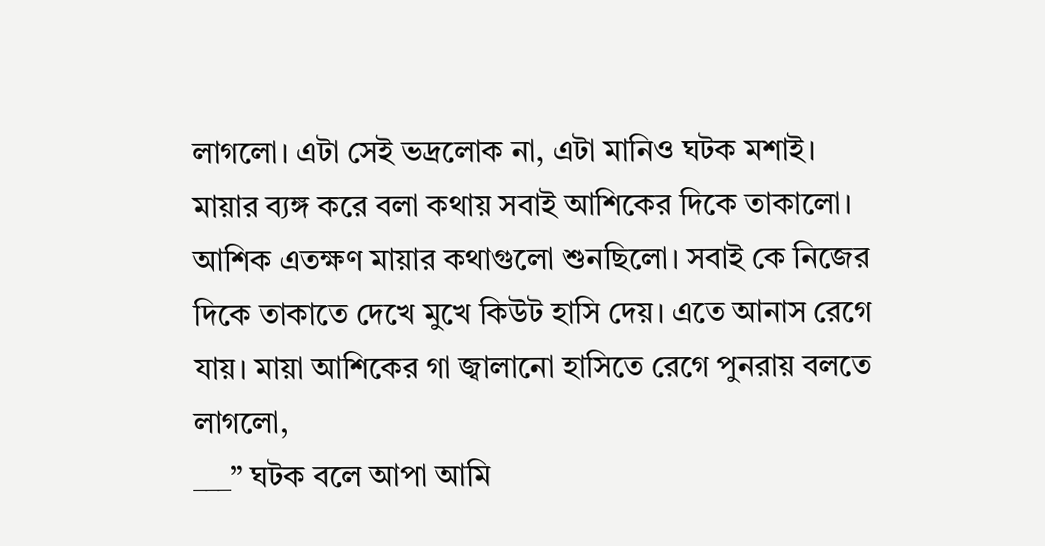লাগলো। এটা সেই ভদ্রলোক না, এটা মানিও ঘটক মশাই।
মায়ার ব্যঙ্গ করে বলা কথায় সবাই আশিকের দিকে তাকালো। আশিক এতক্ষণ মায়ার কথাগুলো শুনছিলো। সবাই কে নিজের দিকে তাকাতে দেখে মুখে কিউট হাসি দেয়। এতে আনাস রেগে যায়। মায়া আশিকের গা জ্বালানো হাসিতে রেগে পুনরায় বলতে লাগলো,
___” ঘটক বলে আপা আমি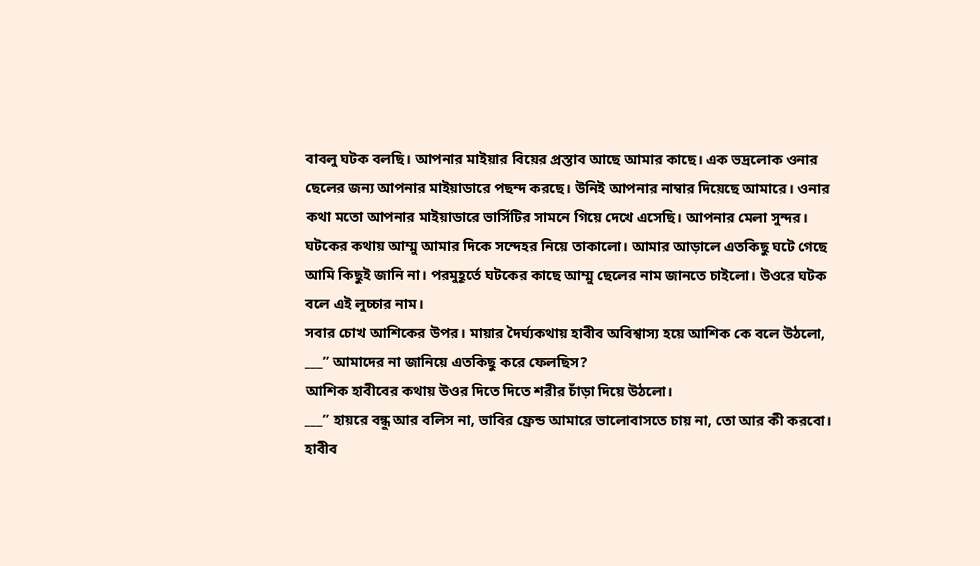বাবলু ঘটক বলছি। আপনার মাইয়ার বিয়ের প্রস্তাব আছে আমার কাছে। এক ভদ্রলোক ওনার ছেলের জন্য আপনার মাইয়াডারে পছন্দ করছে। উনিই আপনার নাম্বার দিয়েছে আমারে। ওনার কথা মতো আপনার মাইয়াডারে ভার্সিটির সামনে গিয়ে দেখে এসেছি। আপনার মেলা সুন্দর। ঘটকের কথায় আম্মু আমার দিকে সন্দেহর নিয়ে তাকালো। আমার আড়ালে এতকিছু ঘটে গেছে আমি কিছুই জানি না। পরমুহূর্তে ঘটকের কাছে আম্মু ছেলের নাম জানতে চাইলো। উওরে ঘটক বলে এই লুচ্চার নাম।
সবার চোখ আশিকের উপর। মায়ার দৈর্ঘ্যকথায় হাবীব অবিশ্বাস্য হয়ে আশিক কে বলে উঠলো,
___” আমাদের না জানিয়ে এতকিছু করে ফেলছিস?
আশিক হাবীবের কথায় উওর দিতে দিতে শরীর চাঁড়া দিয়ে উঠলো।
___” হায়রে বন্ধু আর বলিস না, ভাবির ফ্রেন্ড আমারে ভালোবাসতে চায় না, তো আর কী করবো।
হাবীব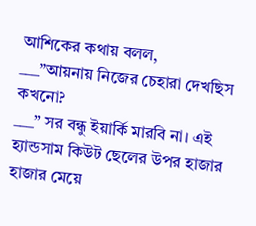আশিকের কথায় বলল,
___”আয়নায় নিজের চেহারা দেখছিস কখনো?
___” সর বন্ধু ইয়ার্কি মারবি না। এই হ্যান্ডসাম কিউট ছেলের উপর হাজার হাজার মেয়ে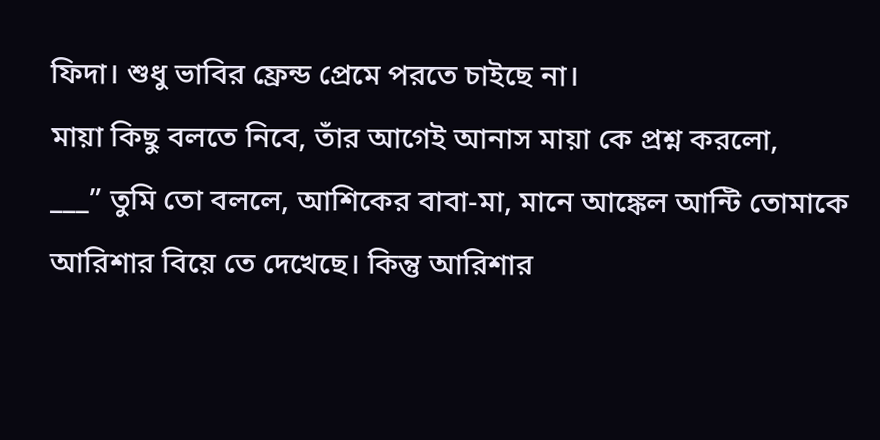ফিদা। শুধু ভাবির ফ্রেন্ড প্রেমে পরতে চাইছে না।
মায়া কিছু বলতে নিবে, তাঁর আগেই আনাস মায়া কে প্রশ্ন করলো,
___” তুমি তো বললে, আশিকের বাবা-মা, মানে আঙ্কেল আন্টি তোমাকে আরিশার বিয়ে তে দেখেছে। কিন্তু আরিশার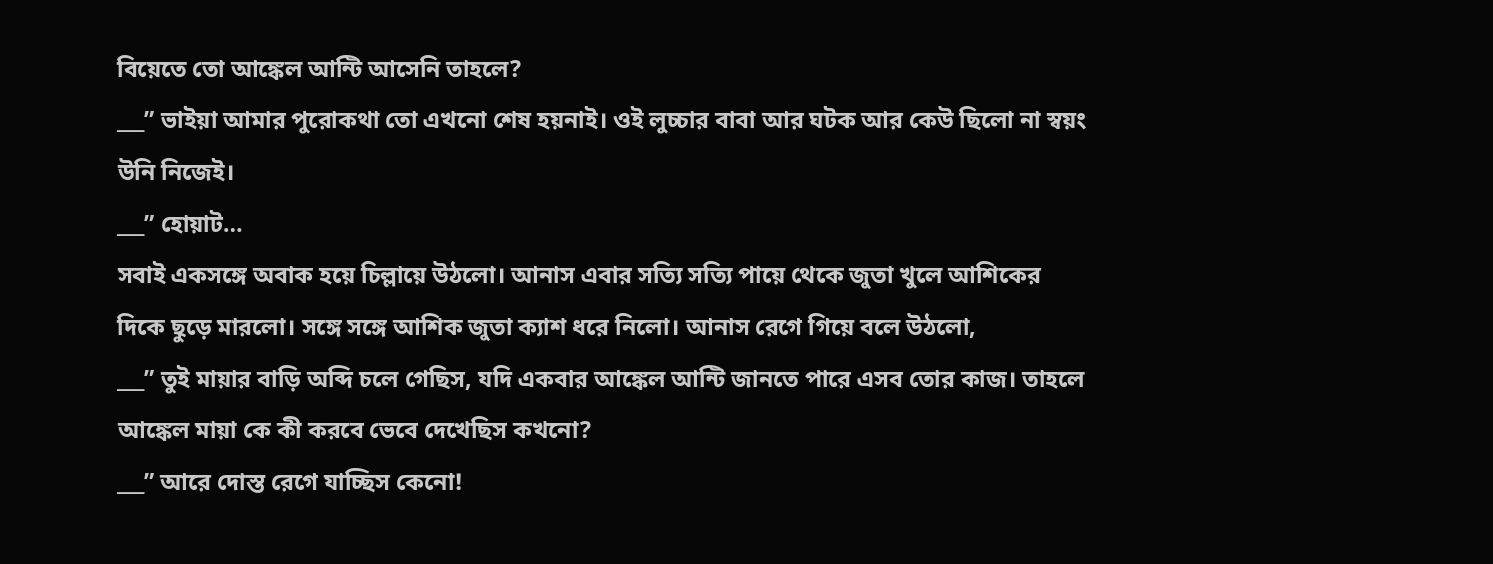বিয়েতে তো আঙ্কেল আন্টি আসেনি তাহলে?
___” ভাইয়া আমার পুরোকথা তো এখনো শেষ হয়নাই। ওই লুচ্চার বাবা আর ঘটক আর কেউ ছিলো না স্বয়ং উনি নিজেই।
___” হোয়াট…
সবাই একসঙ্গে অবাক হয়ে চিল্লায়ে উঠলো। আনাস এবার সত্যি সত্যি পায়ে থেকে জুতা খুলে আশিকের দিকে ছুড়ে মারলো। সঙ্গে সঙ্গে আশিক জুতা ক্যাশ ধরে নিলো। আনাস রেগে গিয়ে বলে উঠলো,
___” তুই মায়ার বাড়ি অব্দি চলে গেছিস, যদি একবার আঙ্কেল আন্টি জানতে পারে এসব তোর কাজ। তাহলে আঙ্কেল মায়া কে কী করবে ভেবে দেখেছিস কখনো?
___” আরে দোস্ত রেগে যাচ্ছিস কেনো!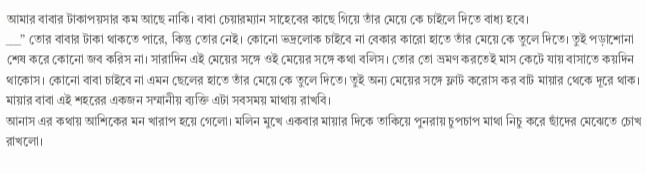আমার বাবার টাকাপয়সার কম আছে নাকি। বাবা চেয়ারম্যান সাহেবের কাছে গিয়ে তাঁর মেয়ে কে চাইলে দিতে বাধ্য হবে।
___” তোর বাবার টাকা থাকতে পারে, কিন্তু তোর নেই। কোনো ভদ্রলোক চাইবে না বেকার কারো হাতে তাঁর মেয়ে কে তুলে দিতে। তুই পড়াশোনা শেষ করে কোনো জব করিস না। সারাদিন এই মেয়ের সঙ্গে ওই মেয়ের সঙ্গে কথা বলিস। তোর তো ভ্রমণ করতেই মাস কেটে যায় বাসাতে কয়দিন থাকোস। কোনো বাবা চাইবে না এমন ছেলের হাতে তাঁর মেয়ে কে তুলে দিতে। তুই অন্য মেয়ের সঙ্গে ফ্লাট করোস কর বাট মায়ার থেকে দূরে থাক। মায়ার বাবা এই শহরের একজন সম্মানীয় ব্যক্তি এটা সবসময় মাথায় রাখবি।
আনাস এর কথায় আশিকের মন খারাপ হয়ে গেলো। মলিন মুখে একবার মায়ার দিকে তাকিয়ে পুনরায় চুপচাপ মাথা নিচু করে ছাঁদের মেঝেতে চোখ রাখলো।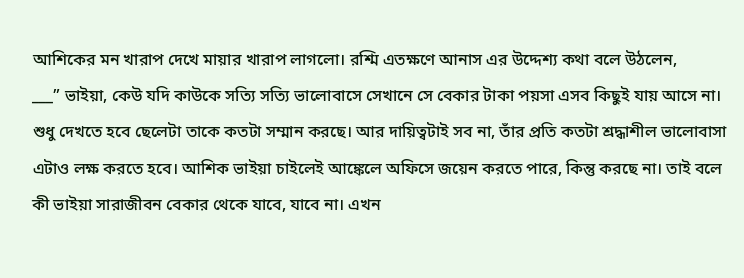আশিকের মন খারাপ দেখে মায়ার খারাপ লাগলো। রশ্মি এতক্ষণে আনাস এর উদ্দেশ্য কথা বলে উঠলেন,
___” ভাইয়া, কেউ যদি কাউকে সত্যি সত্যি ভালোবাসে সেখানে সে বেকার টাকা পয়সা এসব কিছুই যায় আসে না। শুধু দেখতে হবে ছেলেটা তাকে কতটা সম্মান করছে। আর দায়িত্বটাই সব না, তাঁর প্রতি কতটা শ্রদ্ধাশীল ভালোবাসা এটাও লক্ষ করতে হবে। আশিক ভাইয়া চাইলেই আঙ্কেলে অফিসে জয়েন করতে পারে, কিন্তু করছে না। তাই বলে কী ভাইয়া সারাজীবন বেকার থেকে যাবে, যাবে না। এখন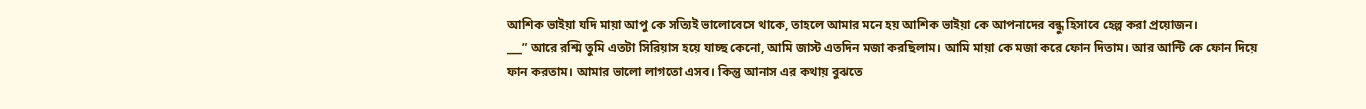আশিক ভাইয়া যদি মায়া আপু কে সত্যিই ভালোবেসে থাকে, তাহলে আমার মনে হয় আশিক ভাইয়া কে আপনাদের বন্ধু হিসাবে হেল্প করা প্রয়োজন।
___” আরে রশ্মি তুমি এতটা সিরিয়াস হয়ে যাচ্ছ কেনো, আমি জাস্ট এতদিন মজা করছিলাম। আমি মায়া কে মজা করে ফোন দিতাম। আর আন্টি কে ফোন দিয়ে ফান করতাম। আমার ভালো লাগতো এসব। কিন্তু আনাস এর কথায় বুঝতে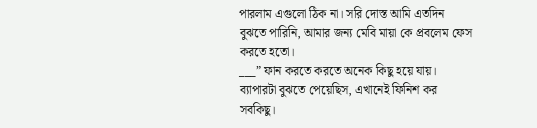পারলাম এগুলো ঠিক না। সরি দোস্ত আমি এতদিন বুঝতে পারিনি, আমার জন্য মেবি মায়া কে প্রবলেম ফেস করতে হতো।
___” ফান করতে করতে অনেক কিছু হয়ে যায়। ব্যাপারটা বুঝতে পেয়েছিস, এখানেই ফিনিশ কর সবকিছু।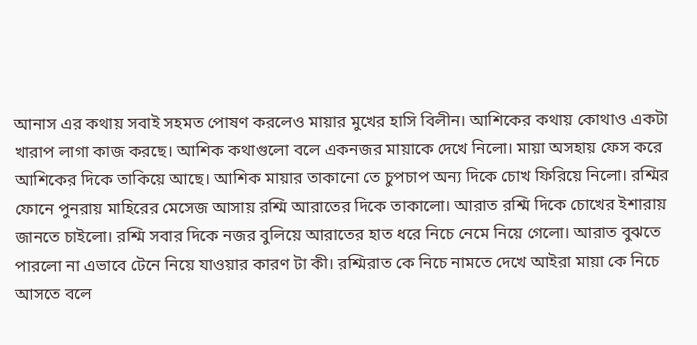আনাস এর কথায় সবাই সহমত পোষণ করলেও মায়ার মুখের হাসি বিলীন। আশিকের কথায় কোথাও একটা খারাপ লাগা কাজ করছে। আশিক কথাগুলো বলে একনজর মায়াকে দেখে নিলো। মায়া অসহায় ফেস করে আশিকের দিকে তাকিয়ে আছে। আশিক মায়ার তাকানো তে চুপচাপ অন্য দিকে চোখ ফিরিয়ে নিলো। রশ্মির ফোনে পুনরায় মাহিরের মেসেজ আসায় রশ্মি আরাতের দিকে তাকালো। আরাত রশ্মি দিকে চোখের ইশারায় জানতে চাইলো। রশ্মি সবার দিকে নজর বুলিয়ে আরাতের হাত ধরে নিচে নেমে নিয়ে গেলো। আরাত বুঝতে পারলো না এভাবে টেনে নিয়ে যাওয়ার কারণ টা কী। রশ্মিরাত কে নিচে নামতে দেখে আইরা মায়া কে নিচে আসতে বলে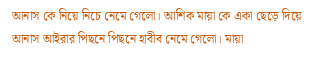আনাস কে নিয়ে নিচে নেমে গেলো। আশিক মায়া কে একা ছেড়ে দিয়ে আনাস আইরার পিছনে পিছনে হাবীব নেমে গেলো। মায়া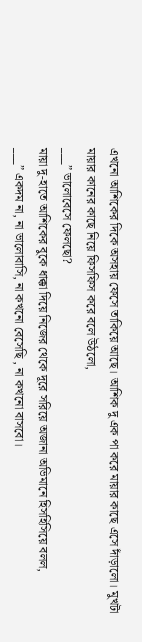এখনো আশিকের দিকে অসহায় ফেসে তাকিয়ে আছে। আশিক দু এক পা করে মায়ার কাছে এসে দাঁড়ালো। মুখটা মায়ার কানের কাছে নিয়ে ফিসফিস করে বলে উঠলো,
___” ভালোবেসে ফেলছো?
মায়া দু-হাতে আশিকের বুকে ধাক্কা দিয়ে নিজের থেকে দূরে সরিয়ে অজানা অভিমানে হিসহিসিয়ে বলল,
___” একদম না, না ভালোবাসি, না কখনো বেসেছি , না কখনো বাসবো।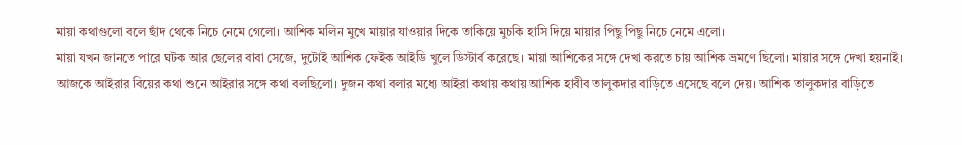মায়া কথাগুলো বলে ছাঁদ থেকে নিচে নেমে গেলো। আশিক মলিন মুখে মায়ার যাওয়ার দিকে তাকিয়ে মুচকি হাসি দিয়ে মায়ার পিছু পিছু নিচে নেমে এলো।
মায়া যখন জানতে পারে ঘটক আর ছেলের বাবা সেজে, দুটোই আশিক ফেইক আইডি খুলে ডিস্টার্ব করেছে। মায়া আশিকের সঙ্গে দেখা করতে চায় আশিক ভ্রমণে ছিলো। মায়ার সঙ্গে দেখা হয়নাই। আজকে আইরার বিয়ের কথা শুনে আইরার সঙ্গে কথা বলছিলো। দুজন কথা বলার মধ্যে আইরা কথায় কথায় আশিক হাবীব তালুকদার বাড়িতে এসেছে বলে দেয়। আশিক তালুকদার বাড়িতে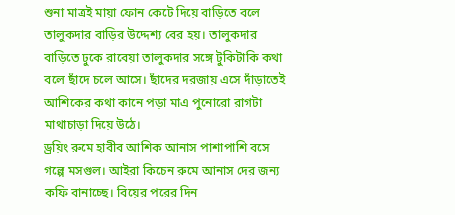শুনা মাত্রই মায়া ফোন কেটে দিয়ে বাড়িতে বলে তালুকদার বাড়ির উদ্দেশ্য বের হয়। তালুকদার বাড়িতে ঢুকে রাবেয়া তালুকদার সঙ্গে টুকিটাকি কথা বলে ছাঁদে চলে আসে। ছাঁদের দরজায় এসে দাঁড়াতেই আশিকের কথা কানে পড়া মাএ পুনোরো রাগটা মাথাচাড়া দিয়ে উঠে।
ড্রয়িং রুমে হাবীব আশিক আনাস পাশাপাশি বসে গল্পে মসগুল। আইরা কিচেন রুমে আনাস দের জন্য কফি বানাচ্ছে। বিয়ের পরের দিন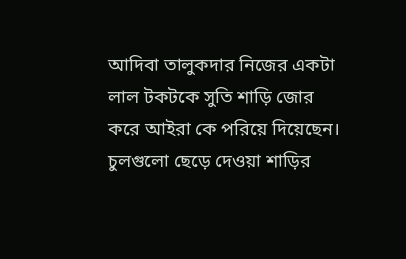আদিবা তালুকদার নিজের একটা লাল টকটকে সুতি শাড়ি জোর করে আইরা কে পরিয়ে দিয়েছেন। চুলগুলো ছেড়ে দেওয়া শাড়ির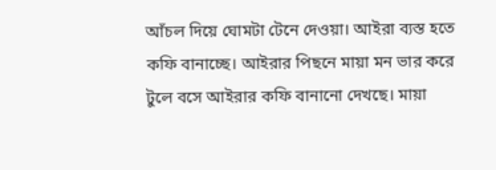আঁচল দিয়ে ঘোমটা টেনে দেওয়া। আইরা ব্যস্ত হতে কফি বানাচ্ছে। আইরার পিছনে মায়া মন ভার করে টুলে বসে আইরার কফি বানানো দেখছে। মায়া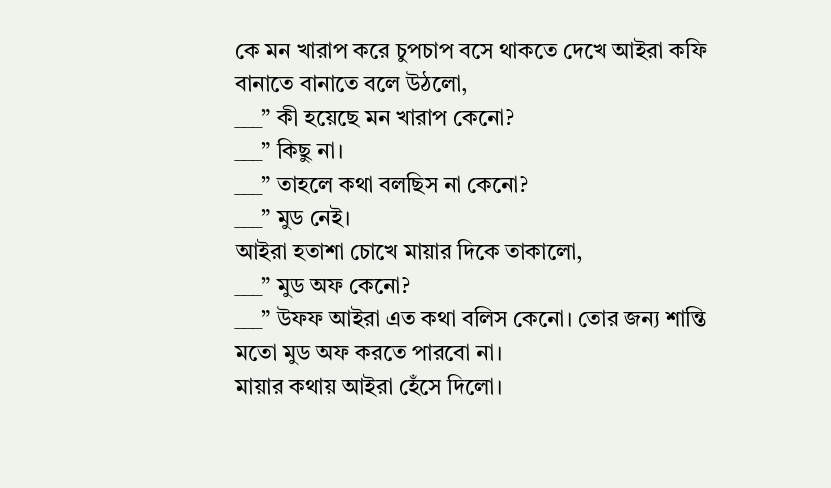কে মন খারাপ করে চুপচাপ বসে থাকতে দেখে আইরা কফি বানাতে বানাতে বলে উঠলো,
___” কী হয়েছে মন খারাপ কেনো?
___” কিছু না।
___” তাহলে কথা বলছিস না কেনো?
___” মুড নেই।
আইরা হতাশা চোখে মায়ার দিকে তাকালো,
___” মুড অফ কেনো?
___” উফফ আইরা এত কথা বলিস কেনো। তোর জন্য শান্তি মতো মুড অফ করতে পারবো না।
মায়ার কথায় আইরা হেঁসে দিলো।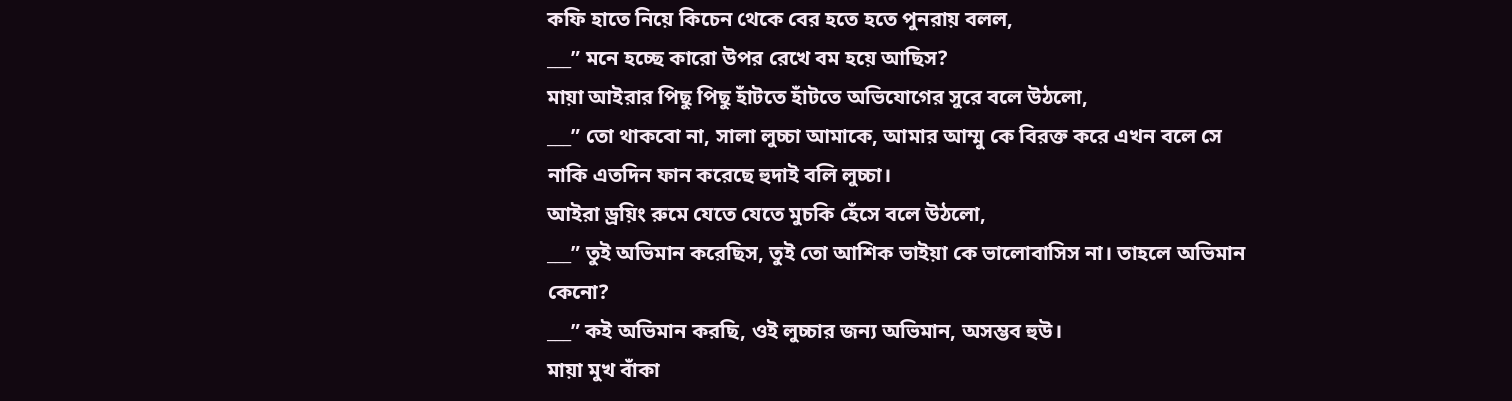কফি হাতে নিয়ে কিচেন থেকে বের হতে হতে পুনরায় বলল,
___” মনে হচ্ছে কারো উপর রেখে বম হয়ে আছিস?
মায়া আইরার পিছু পিছু হাঁটতে হাঁটতে অভিযোগের সুরে বলে উঠলো,
___” তো থাকবো না, সালা লুচ্চা আমাকে, আমার আম্মু কে বিরক্ত করে এখন বলে সে নাকি এতদিন ফান করেছে হুদাই বলি লুচ্চা।
আইরা ড্রয়িং রুমে যেতে যেতে মুচকি হেঁসে বলে উঠলো,
___” তুই অভিমান করেছিস, তুই তো আশিক ভাইয়া কে ভালোবাসিস না। তাহলে অভিমান কেনো?
___” কই অভিমান করছি, ওই লুচ্চার জন্য অভিমান, অসম্ভব হুউ।
মায়া মুখ বাঁকা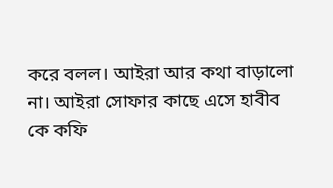করে বলল। আইরা আর কথা বাড়ালো না। আইরা সোফার কাছে এসে হাবীব কে কফি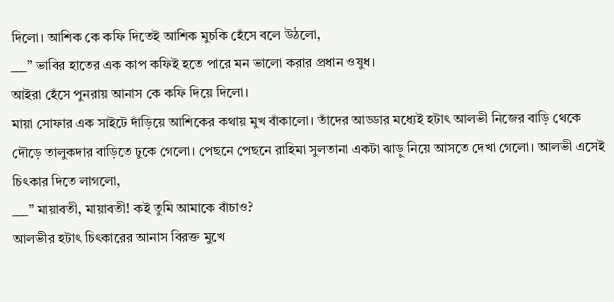দিলো। আশিক কে কফি দিতেই আশিক মুচকি হেঁসে বলে উঠলো,
___” ভাবির হাতের এক কাপ কফিই হতে পারে মন ভালো করার প্রধান ওষুধ।
আইরা হেঁসে পুনরায় আনাস কে কফি দিয়ে দিলো।
মায়া সোফার এক সাইটে দাঁড়িয়ে আশিকের কথায় মুখ বাঁকালো। তাঁদের আড্ডার মধ্যেই হটাৎ আলভী নিজের বাড়ি থেকে দৌড়ে তালুকদার বাড়িতে ঢুকে গেলো। পেছনে পেছনে রাহিমা সুলতানা একটা ঝাড়ু নিয়ে আসতে দেখা গেলো। আলভী এসেই চিৎকার দিতে লাগলো,
___” মায়াবতী, মায়াবতী! কই তুমি আমাকে বাঁচাও?
আলভীর হটাৎ চিৎকারের আনাস বিরক্ত মুখে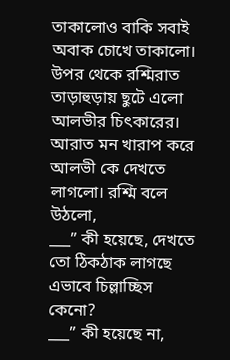তাকালোও বাকি সবাই অবাক চোখে তাকালো। উপর থেকে রশ্মিরাত তাড়াহুড়ায় ছুটে এলো আলভীর চিৎকারের। আরাত মন খারাপ করে আলভী কে দেখতে লাগলো। রশ্মি বলে উঠলো,
___” কী হয়েছে, দেখতে তো ঠিকঠাক লাগছে এভাবে চিল্লাচ্ছিস কেনো?
___” কী হয়েছে না,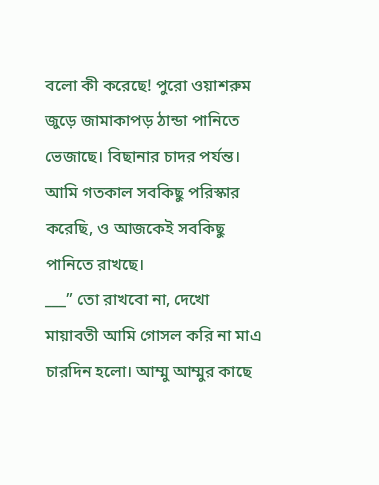বলো কী করেছে! পুরো ওয়াশরুম জুড়ে জামাকাপড় ঠান্ডা পানিতে ভেজাছে। বিছানার চাদর পর্যন্ত। আমি গতকাল সবকিছু পরিস্কার করেছি, ও আজকেই সবকিছু পানিতে রাখছে।
___” তো রাখবো না, দেখো মায়াবতী আমি গোসল করি না মাএ চারদিন হলো। আম্মু আম্মুর কাছে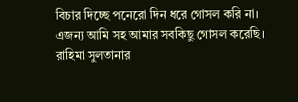বিচার দিচ্ছে পনেরো দিন ধরে গোসল করি না। এজন্য আমি সহ আমার সবকিছু গোসল করেছি।
রাহিমা সুলতানার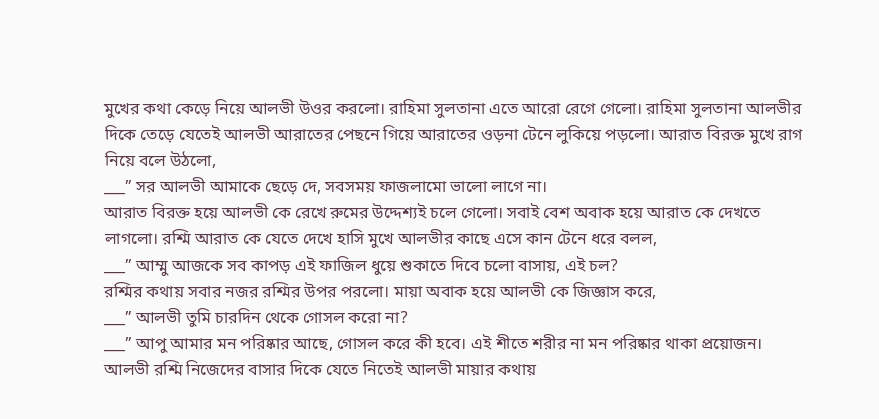মুখের কথা কেড়ে নিয়ে আলভী উওর করলো। রাহিমা সুলতানা এতে আরো রেগে গেলো। রাহিমা সুলতানা আলভীর দিকে তেড়ে যেতেই আলভী আরাতের পেছনে গিয়ে আরাতের ওড়না টেনে লুকিয়ে পড়লো। আরাত বিরক্ত মুখে রাগ নিয়ে বলে উঠলো,
___” সর আলভী আমাকে ছেড়ে দে, সবসময় ফাজলামো ভালো লাগে না।
আরাত বিরক্ত হয়ে আলভী কে রেখে রুমের উদ্দেশ্যই চলে গেলো। সবাই বেশ অবাক হয়ে আরাত কে দেখতে লাগলো। রশ্মি আরাত কে যেতে দেখে হাসি মুখে আলভীর কাছে এসে কান টেনে ধরে বলল,
___” আম্মু আজকে সব কাপড় এই ফাজিল ধুয়ে শুকাতে দিবে চলো বাসায়, এই চল?
রশ্মির কথায় সবার নজর রশ্মির উপর পরলো। মায়া অবাক হয়ে আলভী কে জিজ্ঞাস করে,
___” আলভী তুমি চারদিন থেকে গোসল করো না?
___” আপু আমার মন পরিষ্কার আছে, গোসল করে কী হবে। এই শীতে শরীর না মন পরিষ্কার থাকা প্রয়োজন।
আলভী রশ্মি নিজেদের বাসার দিকে যেতে নিতেই আলভী মায়ার কথায়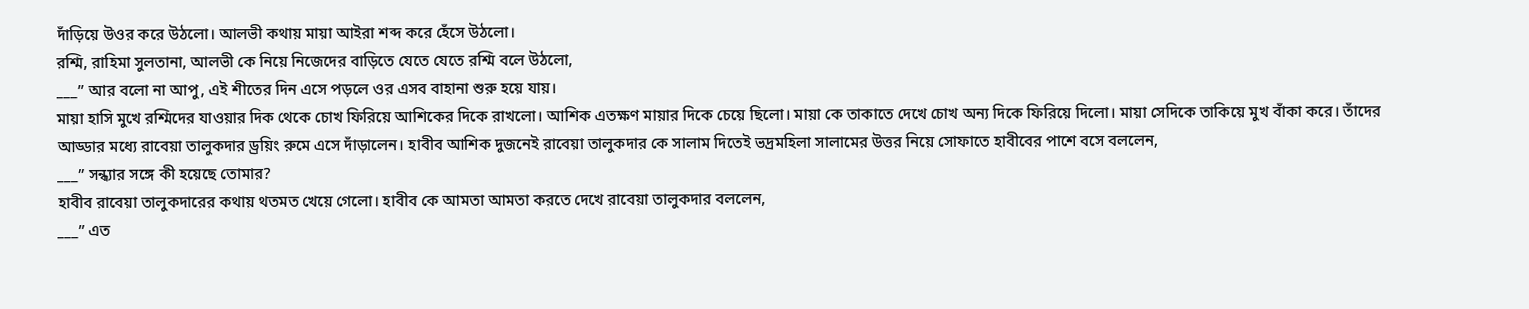দাঁড়িয়ে উওর করে উঠলো। আলভী কথায় মায়া আইরা শব্দ করে হেঁসে উঠলো।
রশ্মি, রাহিমা সুলতানা, আলভী কে নিয়ে নিজেদের বাড়িতে যেতে যেতে রশ্মি বলে উঠলো,
___” আর বলো না আপু, এই শীতের দিন এসে পড়লে ওর এসব বাহানা শুরু হয়ে যায়।
মায়া হাসি মুখে রশ্মিদের যাওয়ার দিক থেকে চোখ ফিরিয়ে আশিকের দিকে রাখলো। আশিক এতক্ষণ মায়ার দিকে চেয়ে ছিলো। মায়া কে তাকাতে দেখে চোখ অন্য দিকে ফিরিয়ে দিলো। মায়া সেদিকে তাকিয়ে মুখ বাঁকা করে। তাঁদের আড্ডার মধ্যে রাবেয়া তালুকদার ড্রয়িং রুমে এসে দাঁড়ালেন। হাবীব আশিক দুজনেই রাবেয়া তালুকদার কে সালাম দিতেই ভদ্রমহিলা সালামের উত্তর নিয়ে সোফাতে হাবীবের পাশে বসে বললেন,
___” সন্ধ্যার সঙ্গে কী হয়েছে তোমার?
হাবীব রাবেয়া তালুকদারের কথায় থতমত খেয়ে গেলো। হাবীব কে আমতা আমতা করতে দেখে রাবেয়া তালুকদার বললেন,
___” এত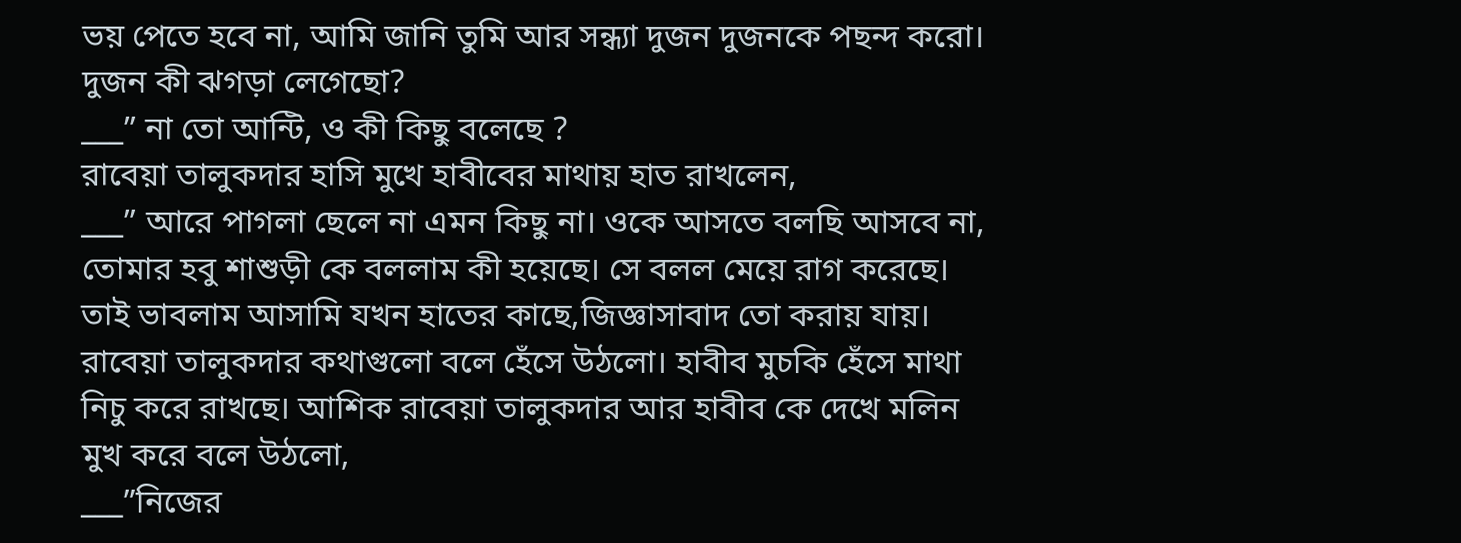ভয় পেতে হবে না, আমি জানি তুমি আর সন্ধ্যা দুজন দুজনকে পছন্দ করো। দুজন কী ঝগড়া লেগেছো?
___” না তো আন্টি, ও কী কিছু বলেছে ?
রাবেয়া তালুকদার হাসি মুখে হাবীবের মাথায় হাত রাখলেন,
___” আরে পাগলা ছেলে না এমন কিছু না। ওকে আসতে বলছি আসবে না, তোমার হবু শাশুড়ী কে বললাম কী হয়েছে। সে বলল মেয়ে রাগ করেছে। তাই ভাবলাম আসামি যখন হাতের কাছে,জিজ্ঞাসাবাদ তো করায় যায়।
রাবেয়া তালুকদার কথাগুলো বলে হেঁসে উঠলো। হাবীব মুচকি হেঁসে মাথা নিচু করে রাখছে। আশিক রাবেয়া তালুকদার আর হাবীব কে দেখে মলিন মুখ করে বলে উঠলো,
___”নিজের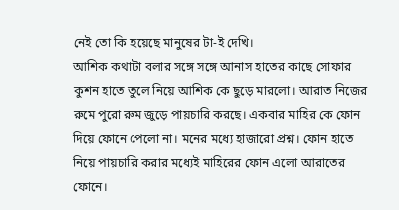নেই তো কি হয়েছে মানুষের টা-ই দেখি।
আশিক কথাটা বলার সঙ্গে সঙ্গে আনাস হাতের কাছে সোফার কুশন হাতে তুলে নিয়ে আশিক কে ছুড়ে মারলো। আরাত নিজের রুমে পুরো রুম জুড়ে পায়চারি করছে। একবার মাহির কে ফোন দিয়ে ফোনে পেলো না। মনের মধ্যে হাজারো প্রশ্ন। ফোন হাতে নিয়ে পায়চারি করার মধ্যেই মাহিরের ফোন এলো আরাতের ফোনে।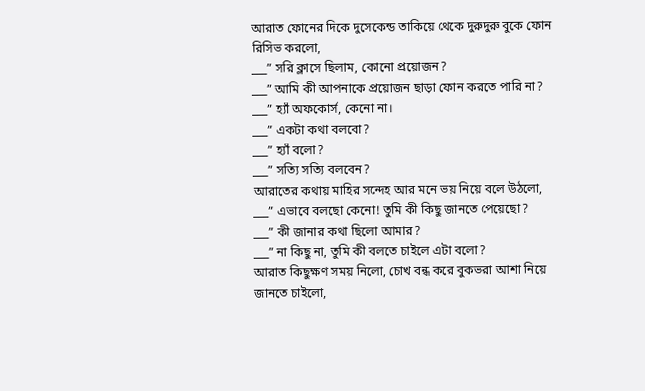আরাত ফোনের দিকে দুসেকেন্ড তাকিয়ে থেকে দুরুদুরু বুকে ফোন রিসিভ করলো,
___” সরি ক্লাসে ছিলাম, কোনো প্রয়োজন?
___” আমি কী আপনাকে প্রয়োজন ছাড়া ফোন করতে পারি না?
___” হ্যাঁ অফকোর্স, কেনো না।
___” একটা কথা বলবো?
___” হ্যাঁ বলো?
___” সত্যি সত্যি বলবেন?
আরাতের কথায় মাহির সন্দেহ আর মনে ভয় নিয়ে বলে উঠলো,
___” এভাবে বলছো কেনো! তুমি কী কিছু জানতে পেয়েছো?
___” কী জানার কথা ছিলো আমার?
___” না কিছু না, তুমি কী বলতে চাইলে এটা বলো?
আরাত কিছুক্ষণ সময় নিলো, চোখ বন্ধ করে বুকভরা আশা নিয়ে জানতে চাইলো,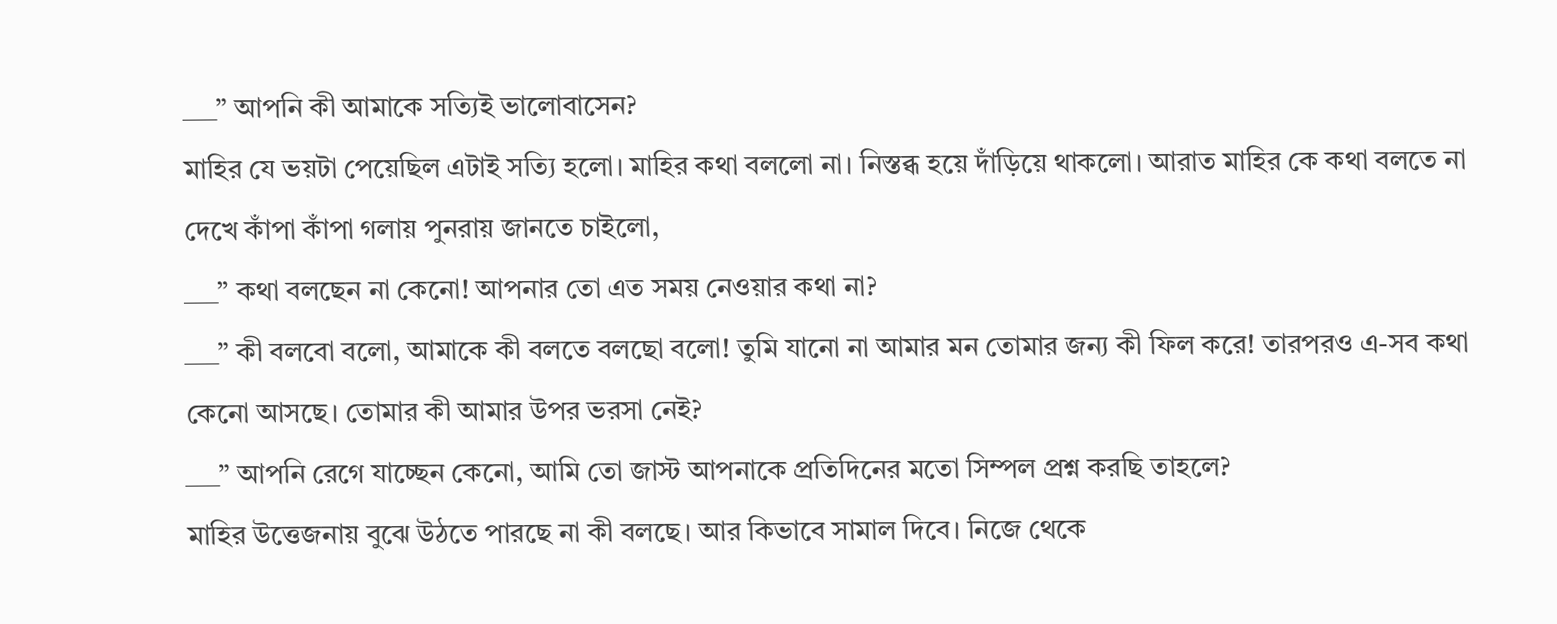___” আপনি কী আমাকে সত্যিই ভালোবাসেন?
মাহির যে ভয়টা পেয়েছিল এটাই সত্যি হলো। মাহির কথা বললো না। নিস্তব্ধ হয়ে দাঁড়িয়ে থাকলো। আরাত মাহির কে কথা বলতে না দেখে কাঁপা কাঁপা গলায় পুনরায় জানতে চাইলো,
___” কথা বলছেন না কেনো! আপনার তো এত সময় নেওয়ার কথা না?
___” কী বলবো বলো, আমাকে কী বলতে বলছো বলো! তুমি যানো না আমার মন তোমার জন্য কী ফিল করে! তারপরও এ-সব কথা কেনো আসছে। তোমার কী আমার উপর ভরসা নেই?
___” আপনি রেগে যাচ্ছেন কেনো, আমি তো জাস্ট আপনাকে প্রতিদিনের মতো সিম্পল প্রশ্ন করছি তাহলে?
মাহির উত্তেজনায় বুঝে উঠতে পারছে না কী বলছে। আর কিভাবে সামাল দিবে। নিজে থেকে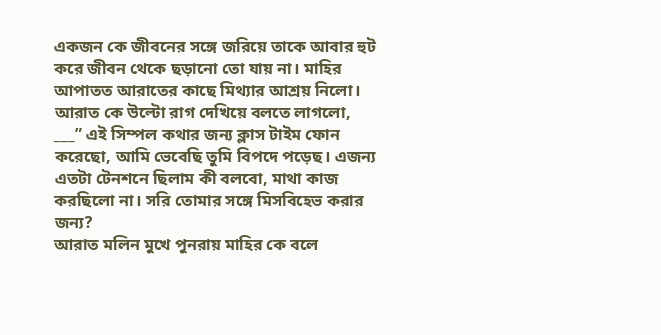একজন কে জীবনের সঙ্গে জরিয়ে তাকে আবার হুট করে জীবন থেকে ছড়ানো তো যায় না। মাহির আপাতত আরাতের কাছে মিথ্যার আশ্রয় নিলো। আরাত কে উল্টো রাগ দেখিয়ে বলতে লাগলো,
___” এই সিম্পল কথার জন্য ক্লাস টাইম ফোন করেছো, আমি ভেবেছি তুমি বিপদে পড়েছ। এজন্য এতটা টেনশনে ছিলাম কী বলবো, মাথা কাজ করছিলো না। সরি তোমার সঙ্গে মিসবিহেভ করার জন্য?
আরাত মলিন মুখে পুনরায় মাহির কে বলে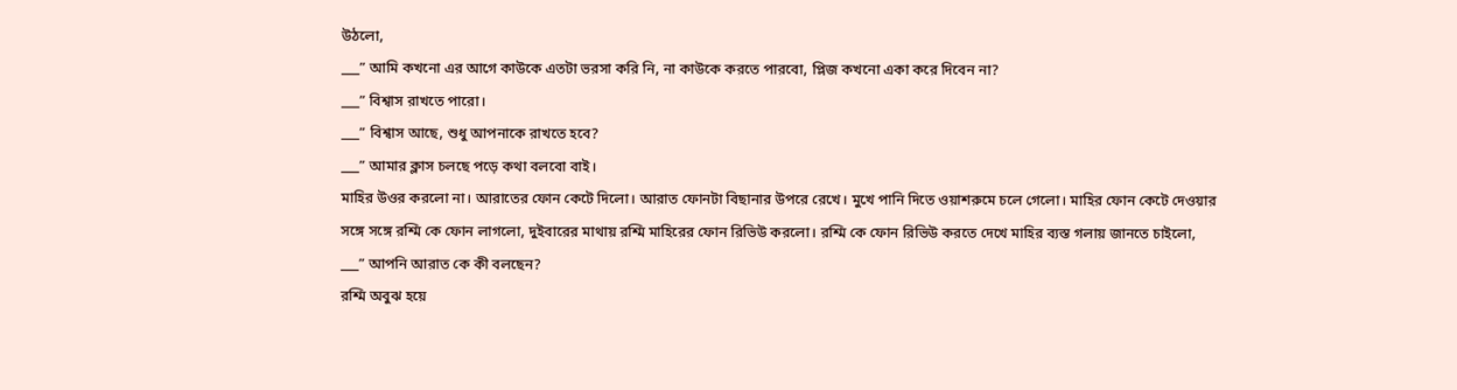উঠলো,
___” আমি কখনো এর আগে কাউকে এতটা ভরসা করি নি, না কাউকে করতে পারবো, প্লিজ কখনো একা করে দিবেন না?
___” বিশ্বাস রাখতে পারো।
___” বিশ্বাস আছে, শুধু আপনাকে রাখতে হবে?
___” আমার ক্লাস চলছে পড়ে কথা বলবো বাই।
মাহির উওর করলো না। আরাতের ফোন কেটে দিলো। আরাত ফোনটা বিছানার উপরে রেখে। মুখে পানি দিতে ওয়াশরুমে চলে গেলো। মাহির ফোন কেটে দেওয়ার সঙ্গে সঙ্গে রশ্মি কে ফোন লাগলো, দুইবারের মাথায় রশ্মি মাহিরের ফোন রিভিউ করলো। রশ্মি কে ফোন রিভিউ করতে দেখে মাহির ব্যস্ত গলায় জানতে চাইলো,
___” আপনি আরাত কে কী বলছেন?
রশ্মি অবুঝ হয়ে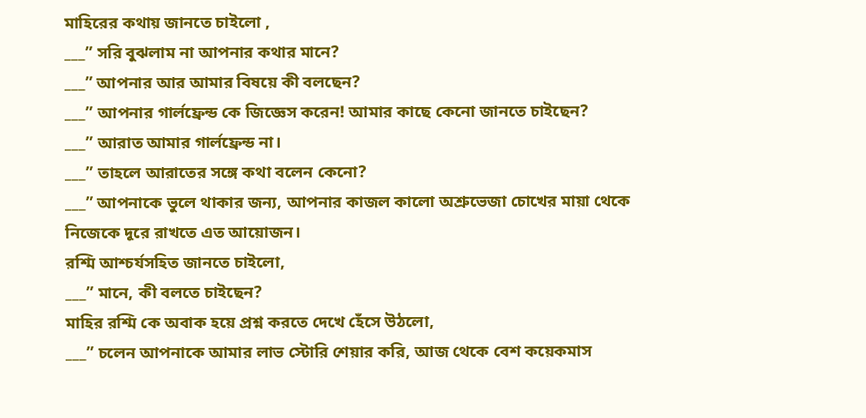মাহিরের কথায় জানতে চাইলো ,
___” সরি বুঝলাম না আপনার কথার মানে?
___” আপনার আর আমার বিষয়ে কী বলছেন?
___” আপনার গার্লফ্রেন্ড কে জিজ্ঞেস করেন! আমার কাছে কেনো জানতে চাইছেন?
___” আরাত আমার গার্লফ্রেন্ড না।
___” তাহলে আরাতের সঙ্গে কথা বলেন কেনো?
___” আপনাকে ভুলে থাকার জন্য, আপনার কাজল কালো অশ্রুভেজা চোখের মায়া থেকে নিজেকে দূরে রাখতে এত আয়োজন।
রশ্মি আশ্চর্যসহিত জানতে চাইলো,
___” মানে, কী বলতে চাইছেন?
মাহির রশ্মি কে অবাক হয়ে প্রশ্ন করতে দেখে হেঁসে উঠলো,
___” চলেন আপনাকে আমার লাভ স্টোরি শেয়ার করি, আজ থেকে বেশ কয়েকমাস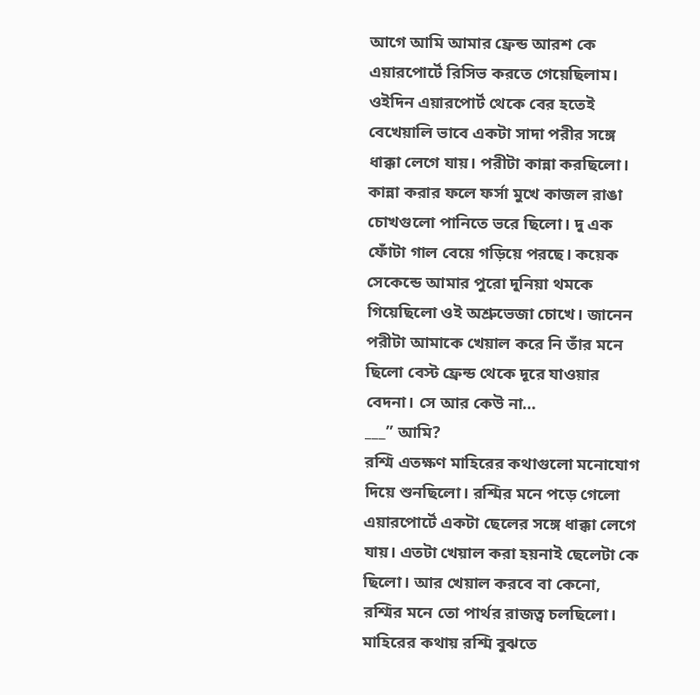আগে আমি আমার ফ্রেন্ড আরশ কে এয়ারপোর্টে রিসিভ করতে গেয়েছিলাম। ওইদিন এয়ারপোর্ট থেকে বের হতেই বেখেয়ালি ভাবে একটা সাদা পরীর সঙ্গে ধাক্কা লেগে যায়। পরীটা কান্না করছিলো। কান্না করার ফলে ফর্সা মুখে কাজল রাঙা চোখগুলো পানিতে ভরে ছিলো। দু এক ফোঁটা গাল বেয়ে গড়িয়ে পরছে। কয়েক সেকেন্ডে আমার পুরো দুনিয়া থমকে গিয়েছিলো ওই অশ্রুভেজা চোখে। জানেন পরীটা আমাকে খেয়াল করে নি তাঁর মনে ছিলো বেস্ট ফ্রেন্ড থেকে দূরে যাওয়ার বেদনা। সে আর কেউ না…
___” আমি?
রশ্মি এতক্ষণ মাহিরের কথাগুলো মনোযোগ দিয়ে শুনছিলো। রশ্মির মনে পড়ে গেলো এয়ারপোর্টে একটা ছেলের সঙ্গে ধাক্কা লেগে যায়। এতটা খেয়াল করা হয়নাই ছেলেটা কে ছিলো। আর খেয়াল করবে বা কেনো, রশ্মির মনে তো পার্থর রাজত্ব চলছিলো। মাহিরের কথায় রশ্মি বুঝতে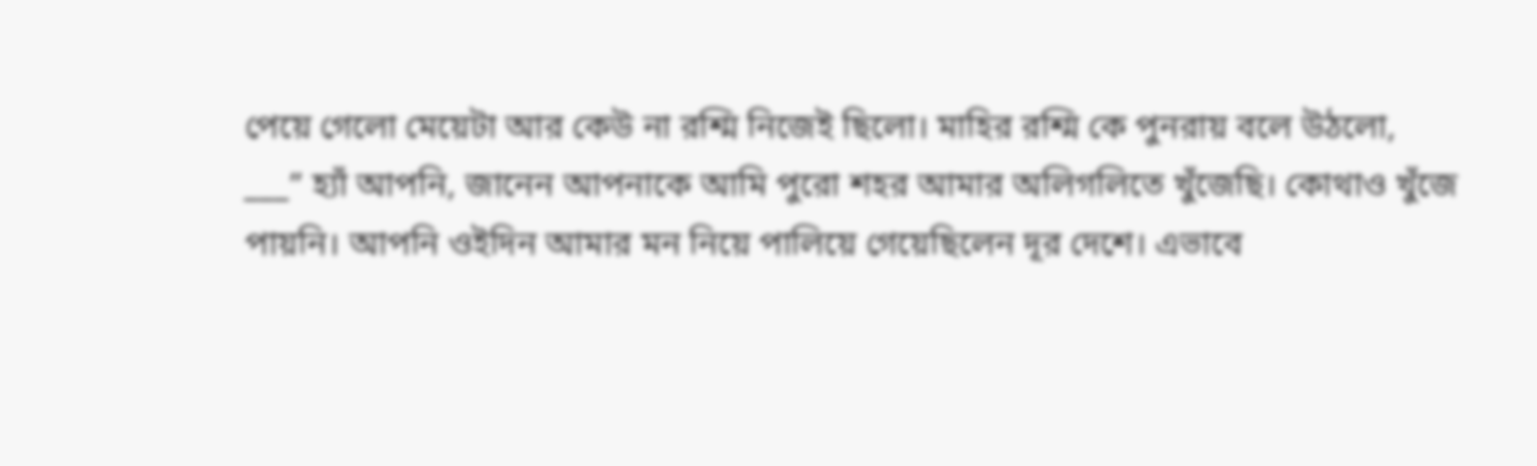পেয়ে গেলো মেয়েটা আর কেউ না রশ্মি নিজেই ছিলো। মাহির রশ্মি কে পুনরায় বলে উঠলো,
___” হ্যাঁ আপনি, জানেন আপনাকে আমি পুরো শহর আমার অলিগলিতে খুঁজেছি। কোথাও খুঁজে পায়নি। আপনি ওইদিন আমার মন নিয়ে পালিয়ে গেয়েছিলেন দূর দেশে। এভাবে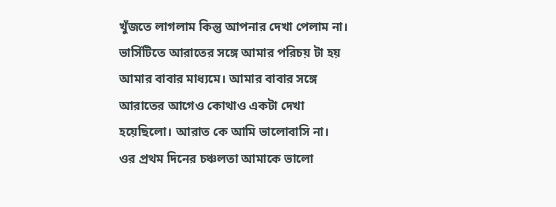খুঁজতে লাগলাম কিন্তু আপনার দেখা পেলাম না। ভার্সিটিতে আরাতের সঙ্গে আমার পরিচয় টা হয় আমার বাবার মাধ্যমে। আমার বাবার সঙ্গে আরাতের আগেও কোথাও একটা দেখা হয়েছিলো। আরাত কে আমি ভালোবাসি না। ওর প্রথম দিনের চঞ্চলতা আমাকে ভালো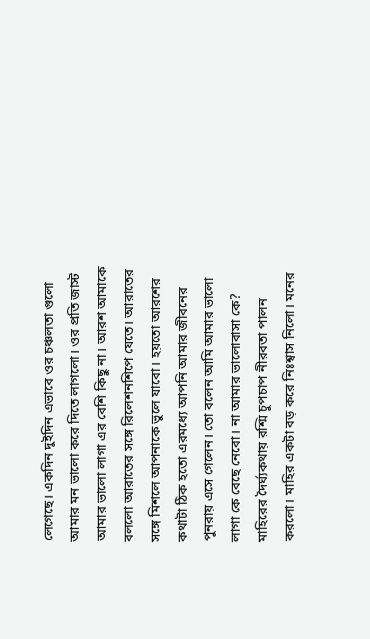লেগেছে। একদিন দুইদিন এভাবে ওর চঞ্চলতা গুলো আমার মন ভালো করে দিতে লাগলো। ওর প্রতি জাস্ট আমার ভালো লাগা এর বেশি কিছু না। আরশ আমাকে বললো আরাতের সঙ্গে রিলেশনশিপে যেতে। আরাতের সঙ্গে মিশলে আপনাকে ভুলে যাবো। হয়তো আরশের কথাটা ঠিক হতো এরমধ্যে আপনি আমার জীবনের পুনরায় এসে গেলেন। তো বলেন আমি আমার ভালো লাগা কে বেছে নেবো। না আমার ভালোবাসা কে?
মাহিরের দৈর্ঘ্যকথায় রশ্মি চুপচাপ নীরবতা পালন করলো। মাহির একটা বড় করে নিঃশ্বাস নিলো। মনের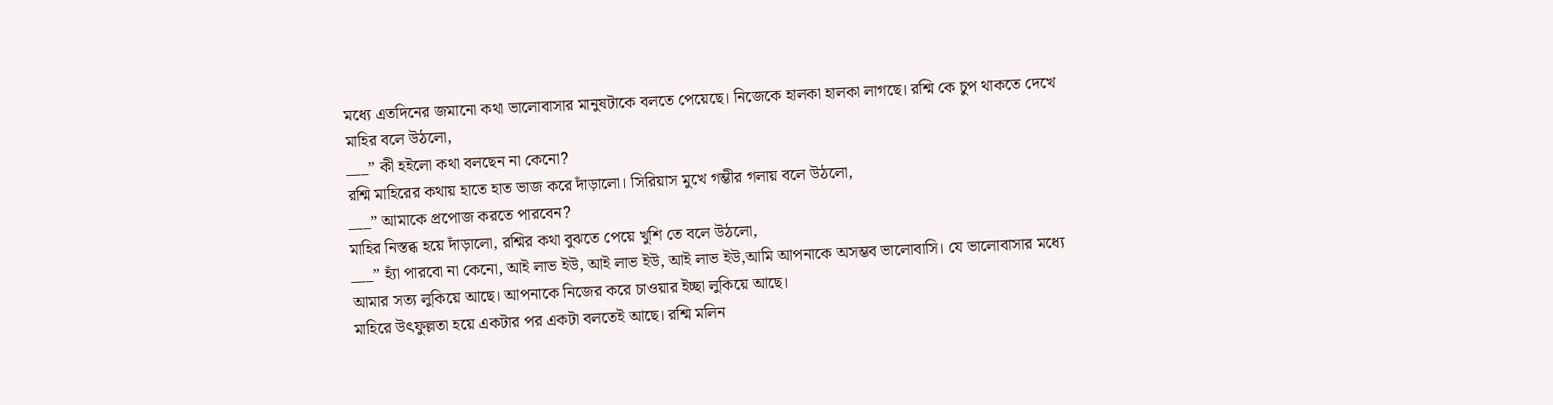মধ্যে এতদিনের জমানো কথা ভালোবাসার মানুষটাকে বলতে পেয়েছে। নিজেকে হালকা হালকা লাগছে। রশ্মি কে চুপ থাকতে দেখে মাহির বলে উঠলো,
___” কী হইলো কথা বলছেন না কেনো?
রশ্মি মাহিরের কথায় হাতে হাত ভাজ করে দাঁড়ালো। সিরিয়াস মুখে গম্ভীর গলায় বলে উঠলো,
___” আমাকে প্রপোজ করতে পারবেন?
মাহির নিস্তব্ধ হয়ে দাঁড়ালো, রশ্মির কথা বুঝতে পেয়ে খুশি তে বলে উঠলো,
___” হ্যাঁ পারবো না কেনো, আই লাভ ইউ, আই লাভ ইউ, আই লাভ ইউ,আমি আপনাকে অসম্ভব ভালোবাসি। যে ভালোবাসার মধ্যে আমার সত্য লুকিয়ে আছে। আপনাকে নিজের করে চাওয়ার ইচ্ছা লুকিয়ে আছে।
মাহিরে উৎফুল্লতা হয়ে একটার পর একটা বলতেই আছে। রশ্মি মলিন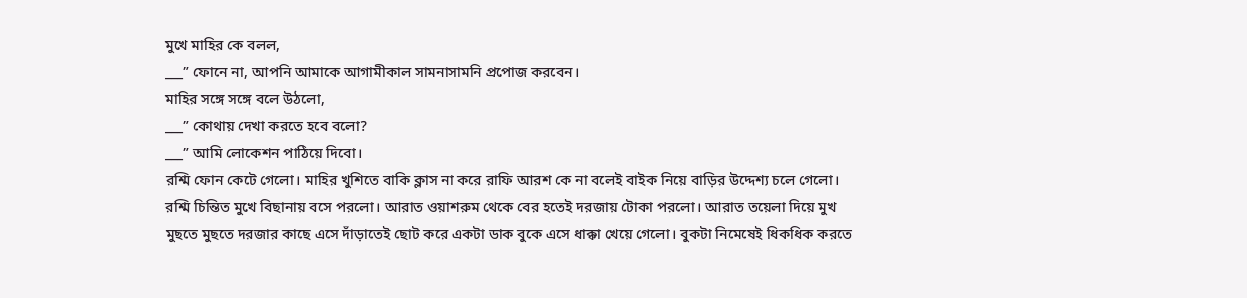মুখে মাহির কে বলল,
___” ফোনে না, আপনি আমাকে আগামীকাল সামনাসামনি প্রপোজ করবেন।
মাহির সঙ্গে সঙ্গে বলে উঠলো,
___” কোথায় দেখা করতে হবে বলো?
___” আমি লোকেশন পাঠিয়ে দিবো।
রশ্মি ফোন কেটে গেলো। মাহির খুশিতে বাকি ক্লাস না করে রাফি আরশ কে না বলেই বাইক নিয়ে বাড়ির উদ্দেশ্য চলে গেলো। রশ্মি চিন্তিত মুখে বিছানায় বসে পরলো। আরাত ওয়াশরুম থেকে বের হতেই দরজায় টোকা পরলো। আরাত তয়েলা দিয়ে মুখ মুছতে মুছতে দরজার কাছে এসে দাঁড়াতেই ছোট করে একটা ডাক বুকে এসে ধাক্কা খেয়ে গেলো। বুকটা নিমেষেই ধিকধিক করতে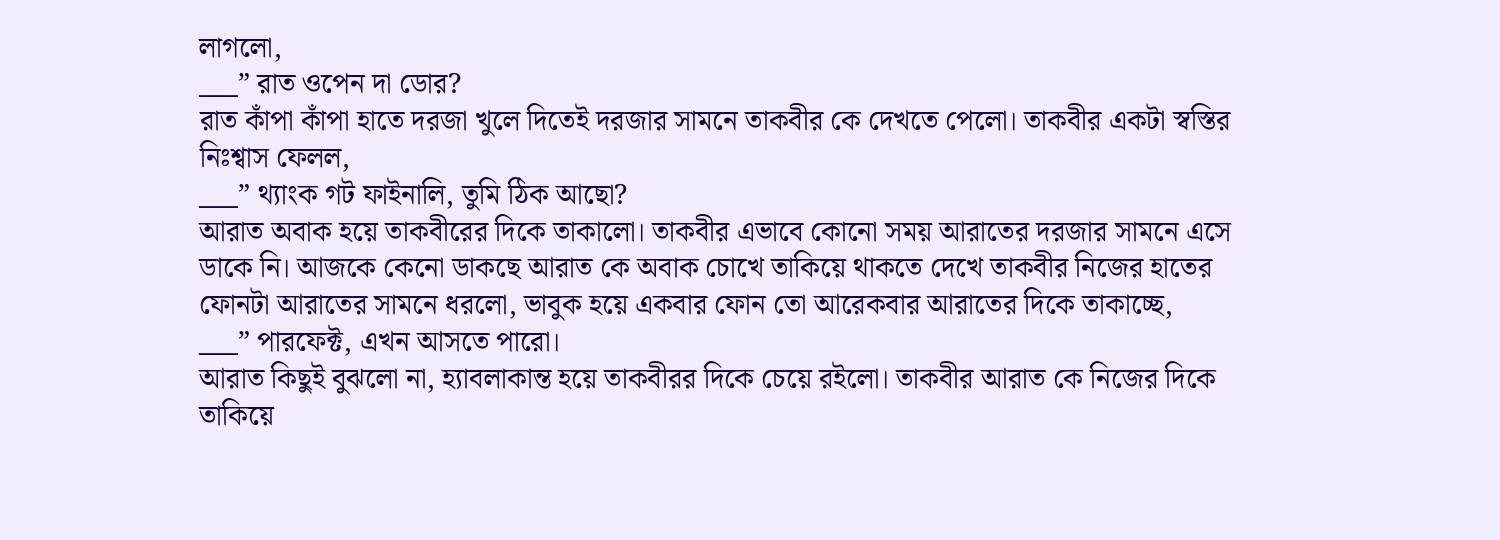লাগলো,
___” রাত ওপেন দা ডোর?
রাত কাঁপা কাঁপা হাতে দরজা খুলে দিতেই দরজার সামনে তাকবীর কে দেখতে পেলো। তাকবীর একটা স্বস্তির নিঃশ্বাস ফেলল,
___” থ্যাংক গট ফাইনালি, তুমি ঠিক আছো?
আরাত অবাক হয়ে তাকবীরের দিকে তাকালো। তাকবীর এভাবে কোনো সময় আরাতের দরজার সামনে এসে ডাকে নি। আজকে কেনো ডাকছে আরাত কে অবাক চোখে তাকিয়ে থাকতে দেখে তাকবীর নিজের হাতের ফোনটা আরাতের সামনে ধরলো, ভাবুক হয়ে একবার ফোন তো আরেকবার আরাতের দিকে তাকাচ্ছে,
___” পারফেক্ট, এখন আসতে পারো।
আরাত কিছুই বুঝলো না, হ্যাবলাকান্ত হয়ে তাকবীরর দিকে চেয়ে রইলো। তাকবীর আরাত কে নিজের দিকে তাকিয়ে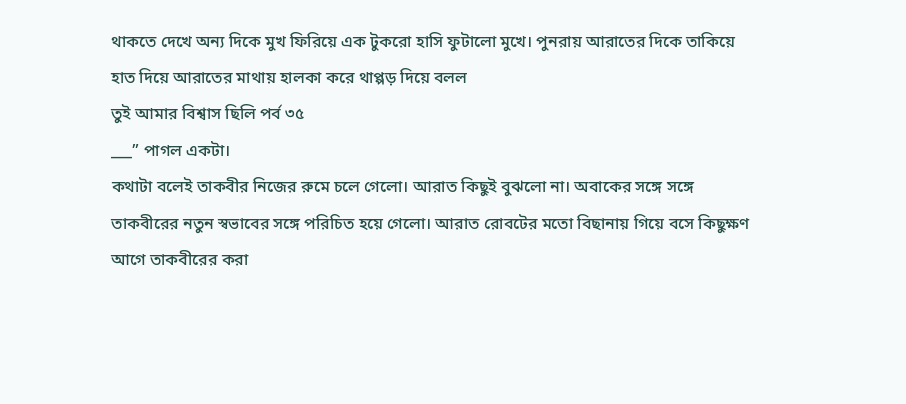থাকতে দেখে অন্য দিকে মুখ ফিরিয়ে এক টুকরো হাসি ফুটালো মুখে। পুনরায় আরাতের দিকে তাকিয়ে হাত দিয়ে আরাতের মাথায় হালকা করে থাপ্পড় দিয়ে বলল
তুই আমার বিশ্বাস ছিলি পর্ব ৩৫
___” পাগল একটা।
কথাটা বলেই তাকবীর নিজের রুমে চলে গেলো। আরাত কিছুই বুঝলো না। অবাকের সঙ্গে সঙ্গে তাকবীরের নতুন স্বভাবের সঙ্গে পরিচিত হয়ে গেলো। আরাত রোবটের মতো বিছানায় গিয়ে বসে কিছুক্ষণ আগে তাকবীরের করা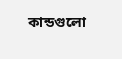কান্ডগুলো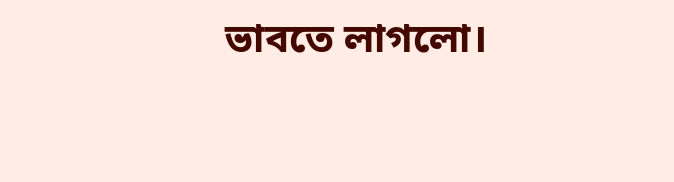ভাবতে লাগলো।